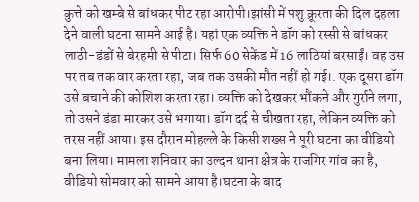कुत्ते को खम्बे से बांधकर पीट रहा आरोपी।झांसी में पशु क्रूरता की दिल दहला देने वाली घटना सामने आई है। यहां एक व्यक्ति ने डॉग को रस्सी से बांधकर लाठी-डंडों से बेरहमी से पीटा। सिर्फ 60 सेकेंड में 16 लाठियां बरसाईं। वह उस पर तब तक वार करता रहा, जब तक उसकी मौत नहीं हो गई।. एक दूसरा डॉग उसे बचाने की कोशिश करता रहा। व्यक्ति को देखकर भौंकने और गुर्राने लगा, तो उसने डंडा मारकर उसे भगाया। डॉग दर्द से चीखता रहा, लेकिन व्यक्ति को तरस नहीं आया। इस दौरान मोहल्ले के किसी शख्स ने पूरी घटना का वीडियो बना लिया। मामला शनिवार का उल्दन थाना क्षेत्र के राजगिर गांव का है, वीडियो सोमवार को सामने आया है।घटना के बाद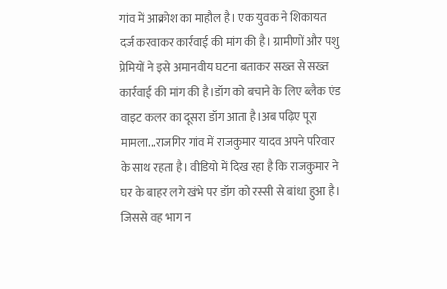गांव में आक्रोश का माहौल है। एक युवक ने शिकायत दर्ज करवाकर कार्रवाई की मांग की है। ग्रामीणों और पशु प्रेमियों ने इसे अमानवीय घटना बताकर सख्त से सख्त कार्रवाई की मांग की है।डॉग को बचाने के लिए ब्लैक एंड वाइट कलर का दूसरा डॉग आता है।अब पढ़िए पूरा मामला...राजगिर गांव में राजकुमार यादव अपने परिवार के साथ रहता है। वीडियो में दिख रहा है कि राजकुमार ने घर के बाहर लगे खंभे पर डॉग को रस्सी से बांधा हुआ है। जिससे वह भाग न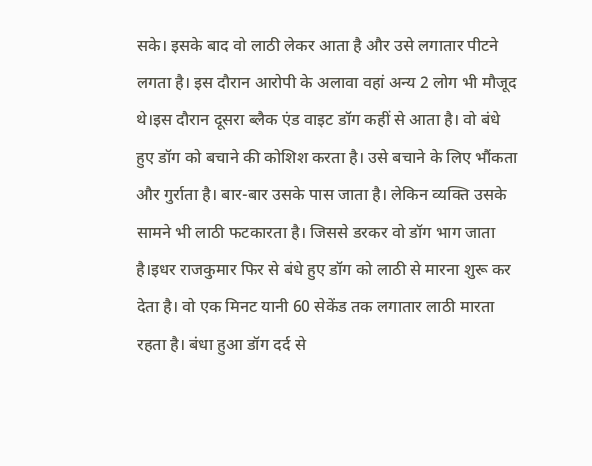सके। इसके बाद वो लाठी लेकर आता है और उसे लगातार पीटने लगता है। इस दौरान आरोपी के अलावा वहां अन्य 2 लोग भी मौजूद थे।इस दौरान दूसरा ब्लैक एंड वाइट डॉग कहीं से आता है। वो बंधे हुए डॉग को बचाने की कोशिश करता है। उसे बचाने के लिए भौंकता और गुर्राता है। बार-बार उसके पास जाता है। लेकिन व्यक्ति उसके सामने भी लाठी फटकारता है। जिससे डरकर वो डॉग भाग जाता है।इधर राजकुमार फिर से बंधे हुए डॉग को लाठी से मारना शुरू कर देता है। वो एक मिनट यानी 60 सेकेंड तक लगातार लाठी मारता रहता है। बंधा हुआ डॉग दर्द से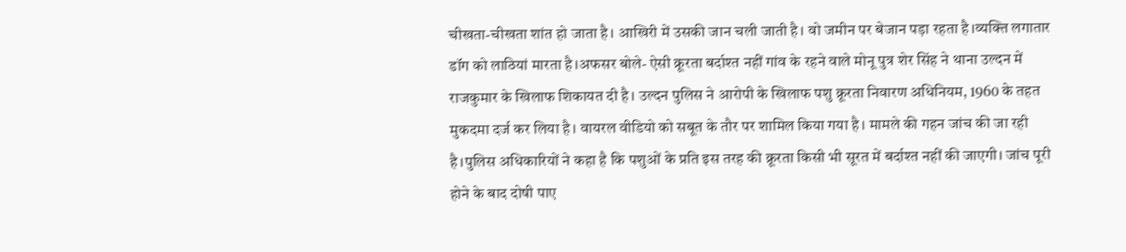चीखता-चीखता शांत हो जाता है। आखिरी में उसकी जान चली जाती है। वो जमीन पर बेजान पड़ा रहता है।व्यक्ति लगातार डॉग को लाठियां मारता है।अफसर बोले- ऐसी क्रूरता बर्दाश्त नहीं गांव के रहने वाले मोनू पुत्र शेर सिंह ने थाना उल्दन में राजकुमार के खिलाफ शिकायत दी है। उल्दन पुलिस ने आरोपी के खिलाफ पशु क्रूरता निवारण अधिनियम, 1960 के तहत मुकदमा दर्ज कर लिया है। वायरल वीडियो को सबूत के तौर पर शामिल किया गया है। मामले की गहन जांच की जा रही है।पुलिस अधिकारियों ने कहा है कि पशुओं के प्रति इस तरह की क्रूरता किसी भी सूरत में बर्दाश्त नहीं की जाएगी। जांच पूरी होने के बाद दोषी पाए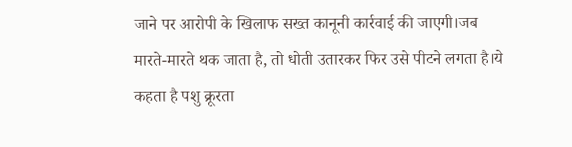जाने पर आरोपी के खिलाफ सख्त कानूनी कार्रवाई की जाएगी।जब मारते-मारते थक जाता है, तो धोती उतारकर फिर उसे पीटने लगता है।ये कहता है पशु क्रूरता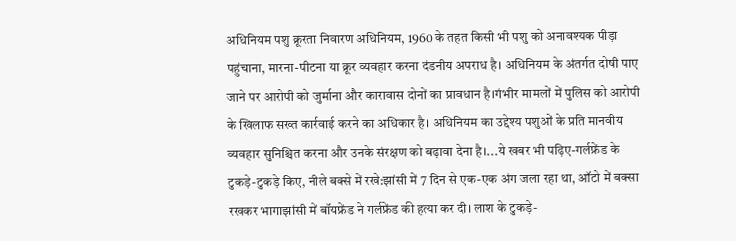अधिनियम पशु क्रूरता निवारण अधिनियम, 1960 के तहत किसी भी पशु को अनावश्यक पीड़ा पहुंचाना, मारना-पीटना या क्रूर व्यवहार करना दंडनीय अपराध है। अधिनियम के अंतर्गत दोषी पाए जाने पर आरोपी को जुर्माना और कारावास दोनों का प्रावधान है।गंभीर मामलों में पुलिस को आरोपी के खिलाफ सख्त कार्रवाई करने का अधिकार है। अधिनियम का उद्देश्य पशुओं के प्रति मानवीय व्यवहार सुनिश्चित करना और उनके संरक्षण को बढ़ावा देना है।...ये खबर भी पढ़िए-गर्लफ्रेंड के टुकड़े-टुकड़े किए, नीले बक्से में रखे:झांसी में 7 दिन से एक-एक अंग जला रहा था, ऑटो में बक्सा रखकर भागाझांसी में बॉयफ्रेंड ने गर्लफ्रेंड की हत्या कर दी। लाश के टुकड़े-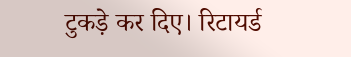टुकड़े कर दिए। रिटायर्ड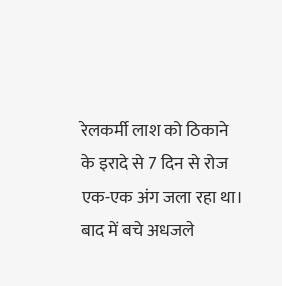रेलकर्मी लाश को ठिकाने के इरादे से 7 दिन से रोज एक-एक अंग जला रहा था। बाद में बचे अधजले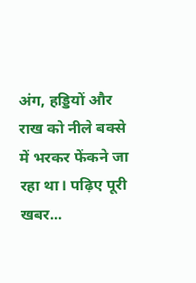अंग, हड्डियों और राख को नीले बक्से में भरकर फेंकने जा रहा था। पढ़िए पूरी खबर...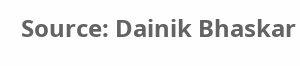Source: Dainik Bhaskar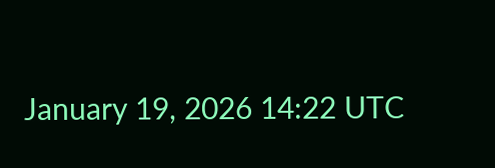January 19, 2026 14:22 UTC